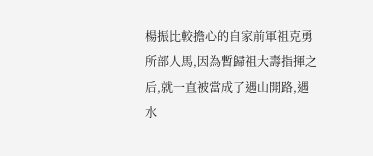楊振比較擔心的自家前軍祖克勇所部人馬,因為暫歸祖大壽指揮之后,就一直被當成了遇山開路,遇水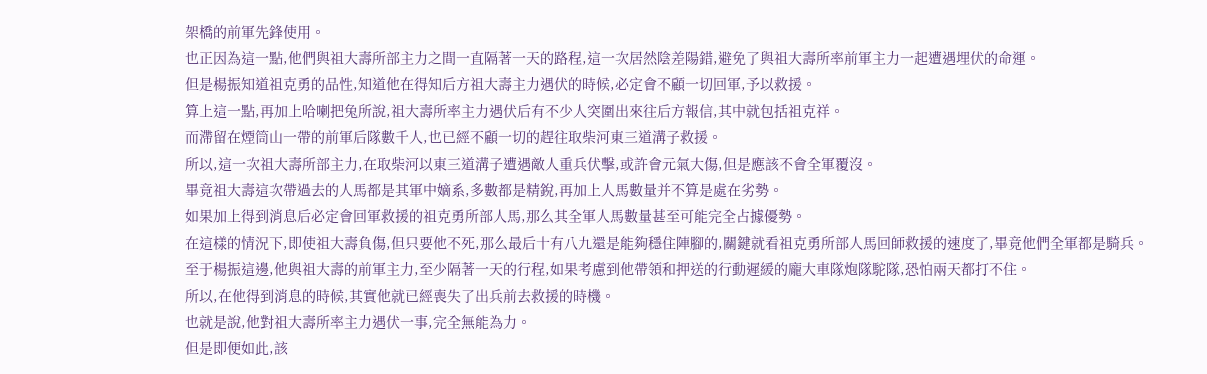架橋的前軍先鋒使用。
也正因為這一點,他們與祖大壽所部主力之間一直隔著一天的路程,這一次居然陰差陽錯,避免了與祖大壽所率前軍主力一起遭遇埋伏的命運。
但是楊振知道祖克勇的品性,知道他在得知后方祖大壽主力遇伏的時候,必定會不顧一切回軍,予以救援。
算上這一點,再加上哈喇把兔所說,祖大壽所率主力遇伏后有不少人突圍出來往后方報信,其中就包括祖克祥。
而滯留在煙筒山一帶的前軍后隊數千人,也已經不顧一切的趕往取柴河東三道溝子救援。
所以,這一次祖大壽所部主力,在取柴河以東三道溝子遭遇敵人重兵伏擊,或許會元氣大傷,但是應該不會全軍覆沒。
畢竟祖大壽這次帶過去的人馬都是其軍中嫡系,多數都是精銳,再加上人馬數量并不算是處在劣勢。
如果加上得到消息后必定會回軍救援的祖克勇所部人馬,那么其全軍人馬數量甚至可能完全占據優勢。
在這樣的情況下,即使祖大壽負傷,但只要他不死,那么最后十有八九還是能夠穩住陣腳的,關鍵就看祖克勇所部人馬回師救援的速度了,畢竟他們全軍都是騎兵。
至于楊振這邊,他與祖大壽的前軍主力,至少隔著一天的行程,如果考慮到他帶領和押送的行動遲緩的龐大車隊炮隊駝隊,恐怕兩天都打不住。
所以,在他得到消息的時候,其實他就已經喪失了出兵前去救援的時機。
也就是說,他對祖大壽所率主力遇伏一事,完全無能為力。
但是即便如此,該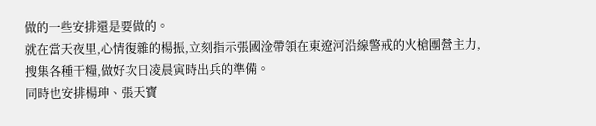做的一些安排還是要做的。
就在當天夜里,心情復雜的楊振,立刻指示張國淦帶領在東遼河沿線警戒的火槍團營主力,搜集各種干糧,做好次日凌晨寅時出兵的準備。
同時也安排楊珅、張天寶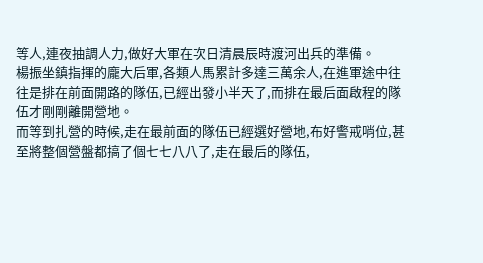等人,連夜抽調人力,做好大軍在次日清晨辰時渡河出兵的準備。
楊振坐鎮指揮的龐大后軍,各類人馬累計多達三萬余人,在進軍途中往往是排在前面開路的隊伍,已經出發小半天了,而排在最后面啟程的隊伍才剛剛離開營地。
而等到扎營的時候,走在最前面的隊伍已經選好營地,布好警戒哨位,甚至將整個營盤都搞了個七七八八了,走在最后的隊伍,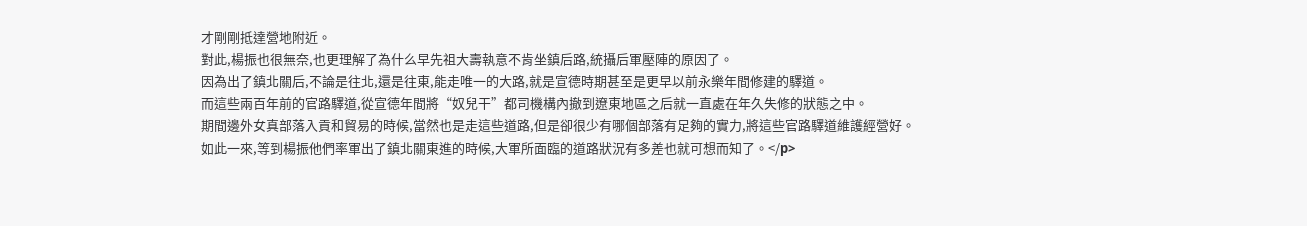才剛剛抵達營地附近。
對此,楊振也很無奈,也更理解了為什么早先祖大壽執意不肯坐鎮后路,統攝后軍壓陣的原因了。
因為出了鎮北關后,不論是往北,還是往東,能走唯一的大路,就是宣德時期甚至是更早以前永樂年間修建的驛道。
而這些兩百年前的官路驛道,從宣德年間將“奴兒干”都司機構內撤到遼東地區之后就一直處在年久失修的狀態之中。
期間邊外女真部落入貢和貿易的時候,當然也是走這些道路,但是卻很少有哪個部落有足夠的實力,將這些官路驛道維護經營好。
如此一來,等到楊振他們率軍出了鎮北關東進的時候,大軍所面臨的道路狀況有多差也就可想而知了。</p>